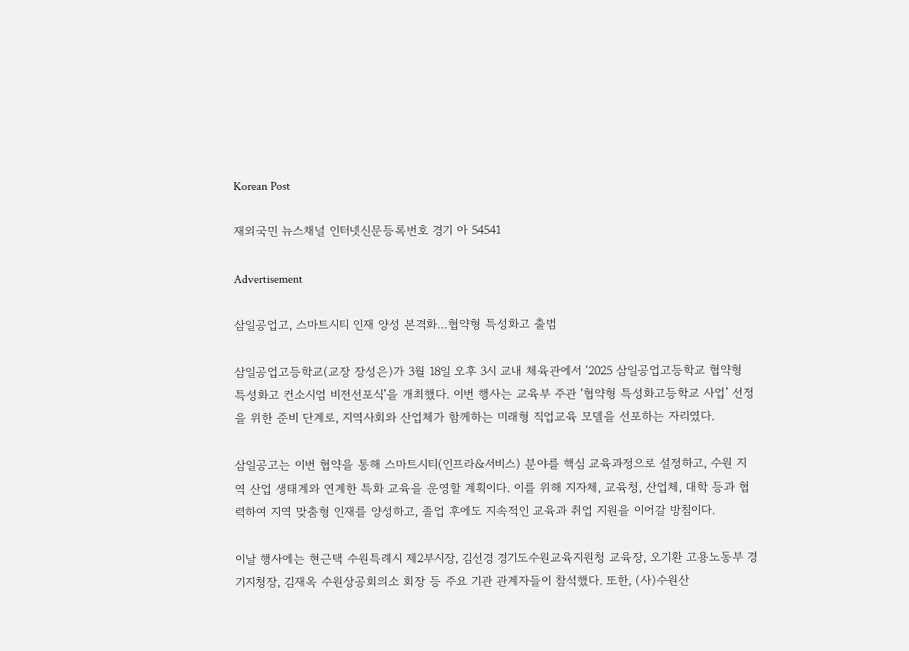Korean Post

재외국민 뉴스채널 인터넷신문등록번호 경기 아 54541

Advertisement

삼일공업고, 스마트시티 인재 양성 본격화…협약형 특성화고 출범

삼일공업고등학교(교장 장성은)가 3월 18일 오후 3시 교내 체육관에서 ‘2025 삼일공업고등학교 협약형 특성화고 컨소시엄 비전선포식’을 개최했다. 이번 행사는 교육부 주관 ‘협약형 특성화고등학교 사업’ 선정을 위한 준비 단계로, 지역사회와 산업체가 함께하는 미래형 직업교육 모델을 선포하는 자리였다.

삼일공고는 이번 협약을 통해 스마트시티(인프라&서비스) 분야를 핵심 교육과정으로 설정하고, 수원 지역 산업 생태계와 연계한 특화 교육을 운영할 계획이다. 이를 위해 지자체, 교육청, 산업체, 대학 등과 협력하여 지역 맞춤형 인재를 양성하고, 졸업 후에도 지속적인 교육과 취업 지원을 이어갈 방침이다.

이날 행사에는 현근택 수원특례시 제2부시장, 김선경 경기도수원교육지원청 교육장, 오기환 고용노동부 경기지청장, 김재옥 수원상공회의소 회장 등 주요 기관 관계자들이 참석했다. 또한, (사)수원산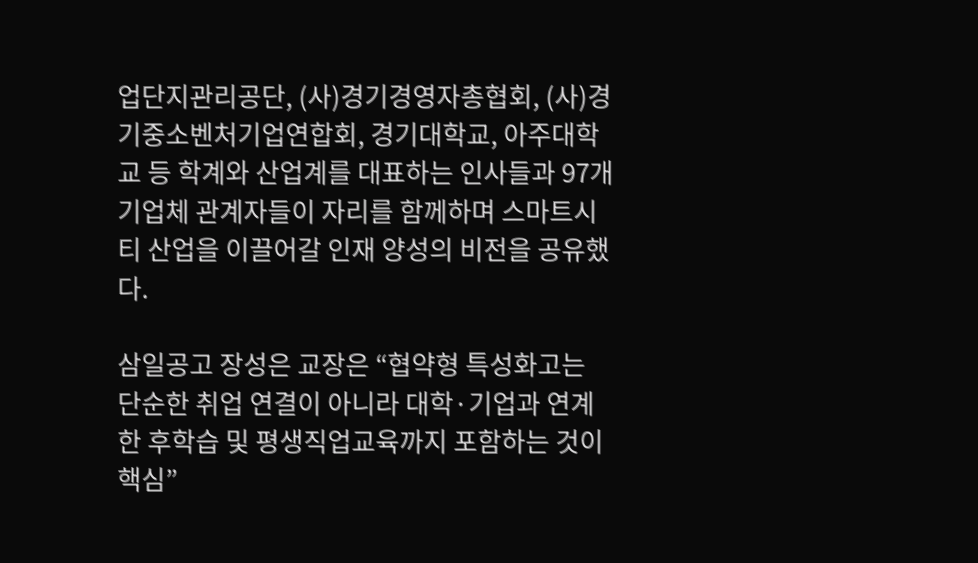업단지관리공단, (사)경기경영자총협회, (사)경기중소벤처기업연합회, 경기대학교, 아주대학교 등 학계와 산업계를 대표하는 인사들과 97개 기업체 관계자들이 자리를 함께하며 스마트시티 산업을 이끌어갈 인재 양성의 비전을 공유했다.

삼일공고 장성은 교장은 “협약형 특성화고는 단순한 취업 연결이 아니라 대학·기업과 연계한 후학습 및 평생직업교육까지 포함하는 것이 핵심”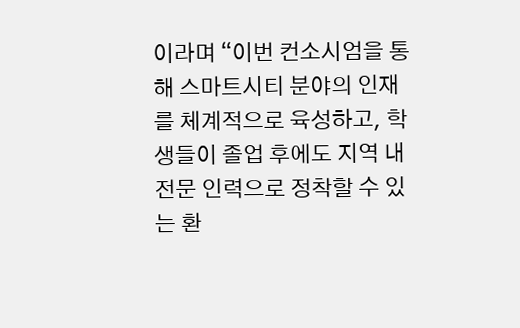이라며 “이번 컨소시엄을 통해 스마트시티 분야의 인재를 체계적으로 육성하고, 학생들이 졸업 후에도 지역 내 전문 인력으로 정착할 수 있는 환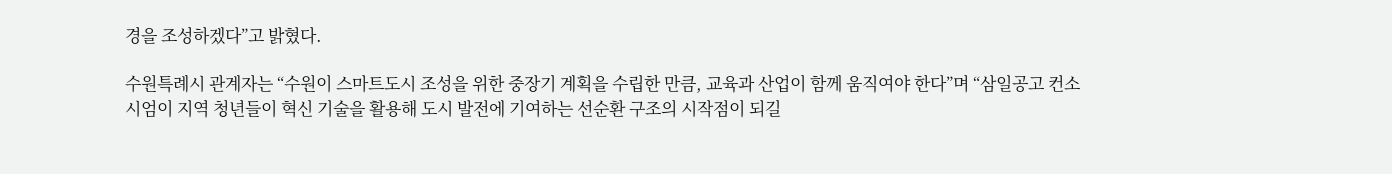경을 조성하겠다”고 밝혔다.

수원특례시 관계자는 “수원이 스마트도시 조성을 위한 중장기 계획을 수립한 만큼, 교육과 산업이 함께 움직여야 한다”며 “삼일공고 컨소시엄이 지역 청년들이 혁신 기술을 활용해 도시 발전에 기여하는 선순환 구조의 시작점이 되길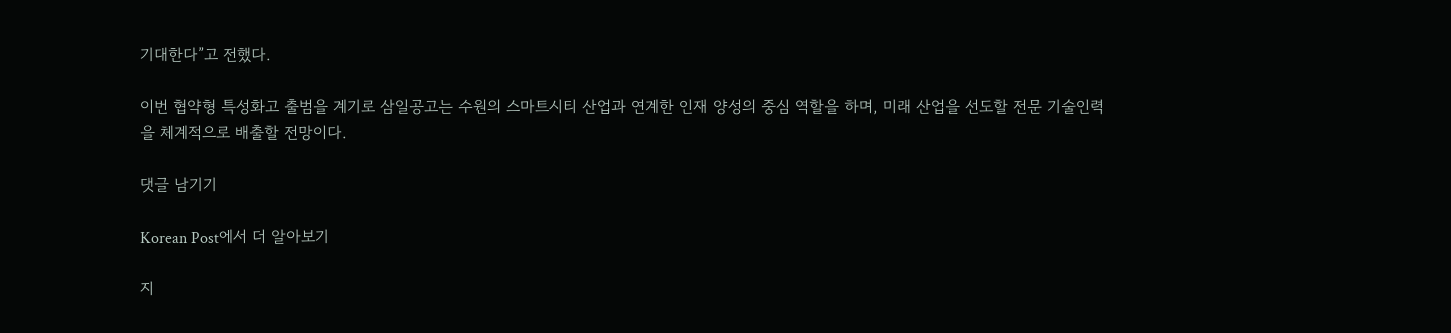기대한다”고 전했다.

이번 협약형 특성화고 출범을 계기로 삼일공고는 수원의 스마트시티 산업과 연계한 인재 양성의 중심 역할을 하며, 미래 산업을 선도할 전문 기술인력을 체계적으로 배출할 전망이다.

댓글 남기기

Korean Post에서 더 알아보기

지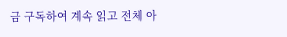금 구독하여 계속 읽고 전체 아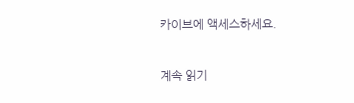카이브에 액세스하세요.

계속 읽기